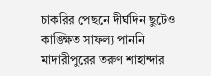চাকরির পেছনে দীর্ঘদিন ছুটেও কাঙ্ক্ষিত সাফল্য পাননি মাদারীপুরের তরুণ শাহান্দার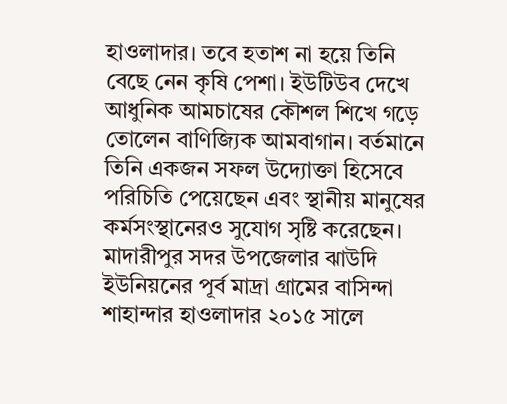হাওলাদার। তবে হতাশ না হয়ে তিনি বেছে নেন কৃষি পেশা। ইউটিউব দেখে আধুনিক আমচাষের কৌশল শিখে গড়ে তোলেন বাণিজ্যিক আমবাগান। বর্তমানে তিনি একজন সফল উদ্যোক্তা হিসেবে পরিচিতি পেয়েছেন এবং স্থানীয় মানুষের কর্মসংস্থানেরও সুযোগ সৃষ্টি করেছেন।
মাদারীপুর সদর উপজেলার ঝাউদি ইউনিয়নের পূর্ব মাদ্রা গ্রামের বাসিন্দা শাহান্দার হাওলাদার ২০১৫ সালে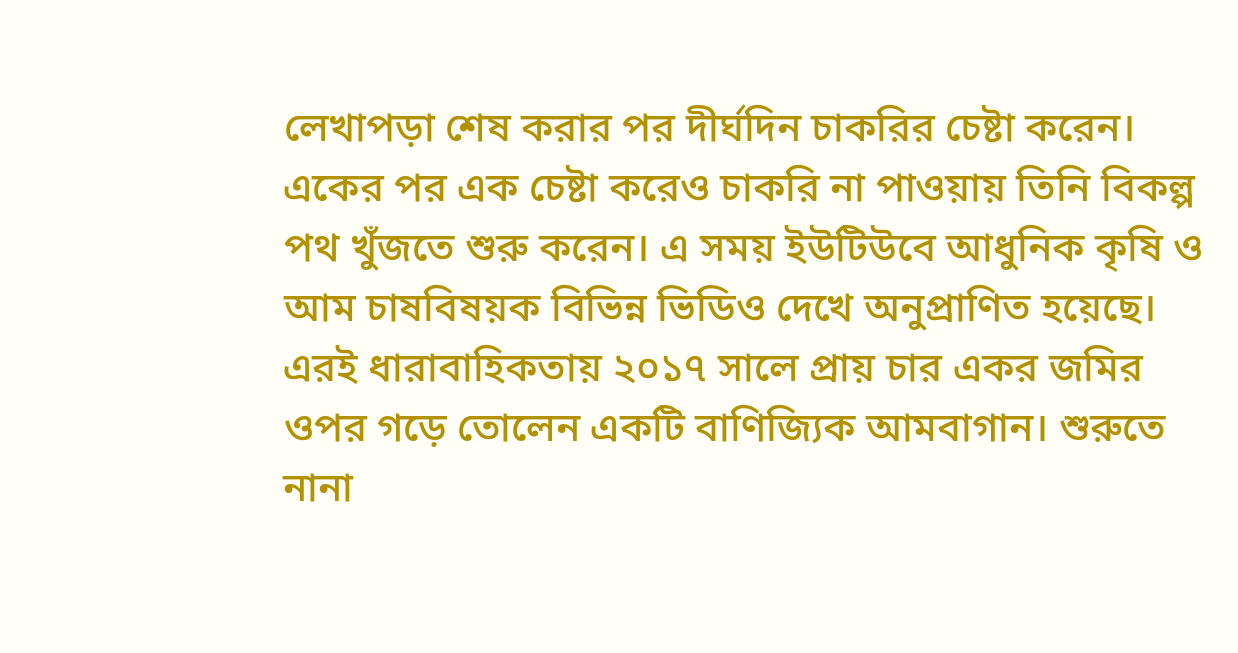লেখাপড়া শেষ করার পর দীর্ঘদিন চাকরির চেষ্টা করেন। একের পর এক চেষ্টা করেও চাকরি না পাওয়ায় তিনি বিকল্প পথ খুঁজতে শুরু করেন। এ সময় ইউটিউবে আধুনিক কৃষি ও আম চাষবিষয়ক বিভিন্ন ভিডিও দেখে অনুপ্রাণিত হয়েছে।
এরই ধারাবাহিকতায় ২০১৭ সালে প্রায় চার একর জমির ওপর গড়ে তোলেন একটি বাণিজ্যিক আমবাগান। শুরুতে নানা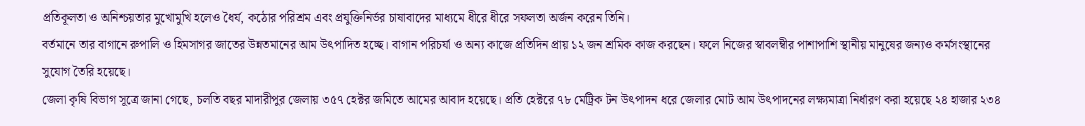প্রতিকূলতা ও অনিশ্চয়তার মুখোমুখি হলেও ধৈর্য, কঠোর পরিশ্রম এবং প্রযুক্তিনির্ভর চাষাবাদের মাধ্যমে ধীরে ধীরে সফলতা অর্জন করেন তিনি।
বর্তমানে তার বাগানে রুপালি ও হিমসাগর জাতের উন্নতমানের আম উৎপাদিত হচ্ছে। বাগান পরিচর্যা ও অন্য কাজে প্রতিদিন প্রায় ১২ জন শ্রমিক কাজ করছেন। ফলে নিজের স্বাবলম্বীর পাশাপাশি স্থানীয় মানুষের জন্যও কর্মসংস্থানের সুযোগ তৈরি হয়েছে।
জেলা কৃষি বিভাগ সূত্রে জানা গেছে, চলতি বছর মাদারীপুর জেলায় ৩৫৭ হেক্টর জমিতে আমের আবাদ হয়েছে। প্রতি হেক্টরে ৭৮ মেট্রিক টন উৎপাদন ধরে জেলার মোট আম উৎপাদনের লক্ষ্যমাত্রা নির্ধারণ করা হয়েছে ২৪ হাজার ২৩৪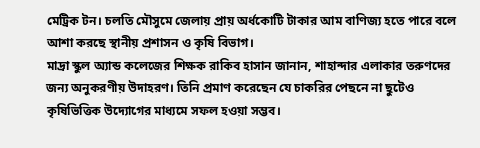মেট্রিক টন। চলতি মৌসুমে জেলায় প্রায় অর্ধকোটি টাকার আম বাণিজ্য হতে পারে বলে আশা করছে স্থানীয় প্রশাসন ও কৃষি বিভাগ।
মাদ্রা স্কুল অ্যান্ড কলেজের শিক্ষক রাকিব হাসান জানান, শাহান্দার এলাকার তরুণদের জন্য অনুকরণীয় উদাহরণ। তিনি প্রমাণ করেছেন যে চাকরির পেছনে না ছুটেও কৃষিভিত্তিক উদ্যোগের মাধ্যমে সফল হওয়া সম্ভব।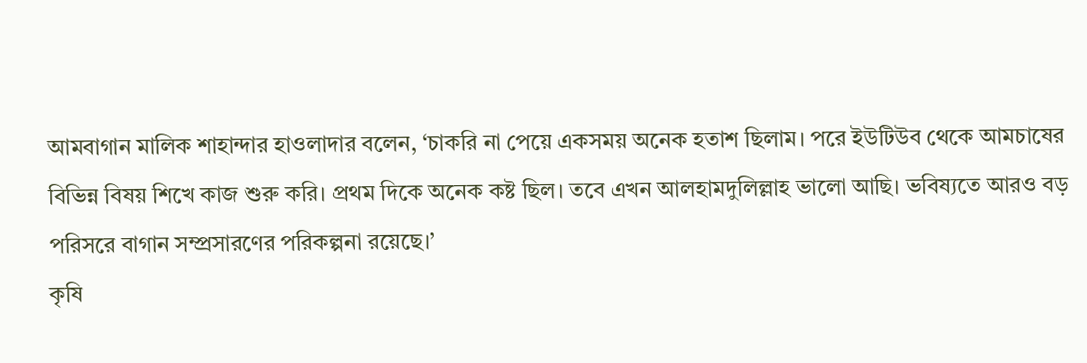আমবাগান মালিক শাহান্দার হাওলাদার বলেন, ‘চাকরি না পেয়ে একসময় অনেক হতাশ ছিলাম। পরে ইউটিউব থেকে আমচাষের বিভিন্ন বিষয় শিখে কাজ শুরু করি। প্রথম দিকে অনেক কষ্ট ছিল। তবে এখন আলহামদুলিল্লাহ ভালো আছি। ভবিষ্যতে আরও বড় পরিসরে বাগান সম্প্রসারণের পরিকল্পনা রয়েছে।’
কৃষি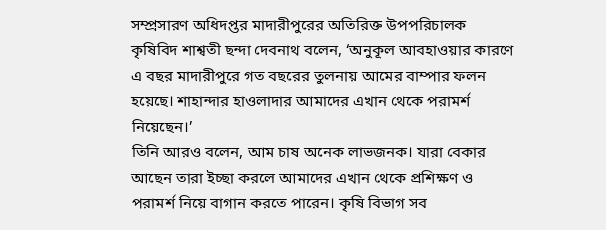সম্প্রসারণ অধিদপ্তর মাদারীপুরের অতিরিক্ত উপপরিচালক কৃষিবিদ শাশ্বতী ছন্দা দেবনাথ বলেন, ‘অনুকূল আবহাওয়ার কারণে এ বছর মাদারীপুরে গত বছরের তুলনায় আমের বাম্পার ফলন হয়েছে। শাহান্দার হাওলাদার আমাদের এখান থেকে পরামর্শ নিয়েছেন।’
তিনি আরও বলেন, আম চাষ অনেক লাভজনক। যারা বেকার আছেন তারা ইচ্ছা করলে আমাদের এখান থেকে প্রশিক্ষণ ও পরামর্শ নিয়ে বাগান করতে পারেন। কৃষি বিভাগ সব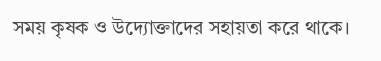সময় কৃষক ও উদ্যোক্তাদের সহায়তা করে থাকে।